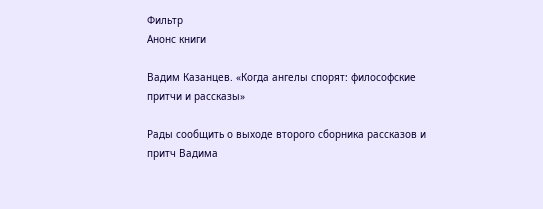Фильтр
Анонс книги

Вадим Казанцев. «Когда ангелы спорят: философские притчи и рассказы»

Рады сообщить о выходе второго сборника рассказов и притч Вадима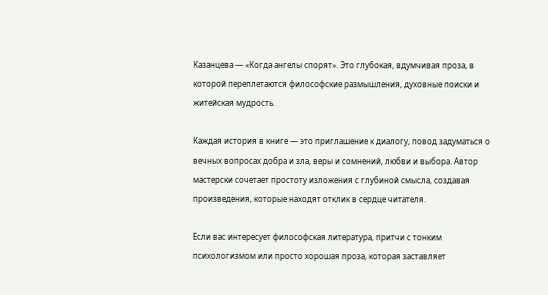Казанцева — «Когда ангелы спорят». Это глубокая, вдумчивая проза, в которой переплетаются философские размышления, духовные поиски и житейская мудрость.

Каждая история в книге — это приглашение к диалогу, повод задуматься о вечных вопросах добра и зла, веры и сомнений, любви и выбора. Автор мастерски сочетает простоту изложения с глубиной смысла, создавая произведения, которые находят отклик в сердце читателя.

Если вас интересует философская литература, притчи с тонким психологизмом или просто хорошая проза, которая заставляет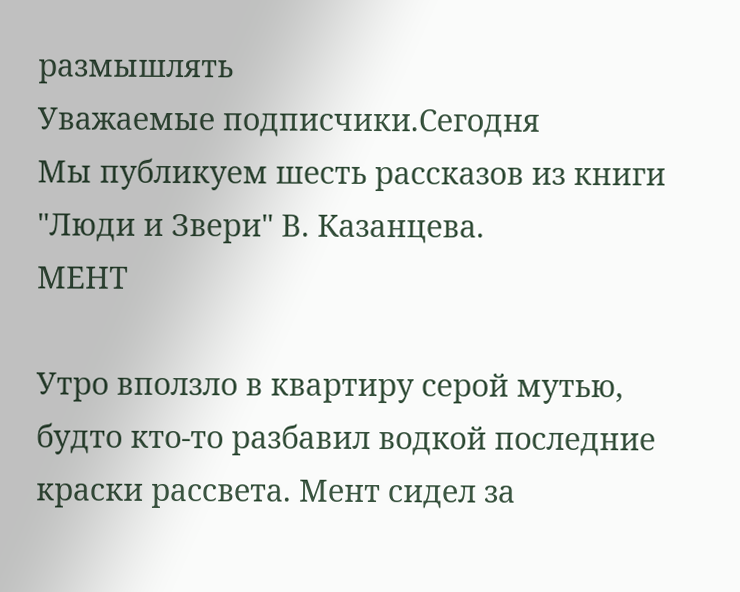размышлять
Уважаемые подписчики.Сегодня
Мы публикуем шесть рассказов из книги "Люди и Звери" В. Казанцева.
МЕНТ

Утро вползло в квартиру серой мутью, будто кто-то разбавил водкой последние краски рассвета. Мент сидел за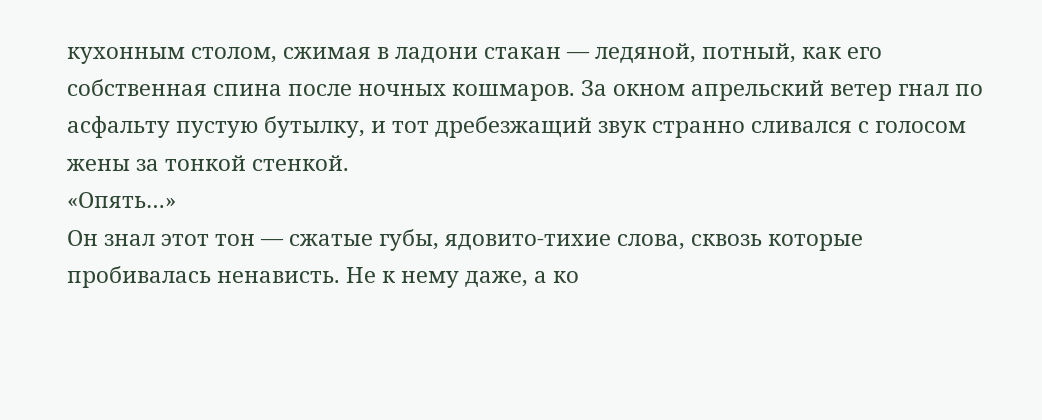кухонным столом, сжимая в ладони стакан — ледяной, потный, как его собственная спина после ночных кошмаров. За окном апрельский ветер гнал по асфальту пустую бутылку, и тот дребезжащий звук странно сливался с голосом жены за тонкой стенкой.
«Опять…»
Он знал этот тон — сжатые губы, ядовито-тихие слова, сквозь которые пробивалась ненависть. Не к нему даже, а ко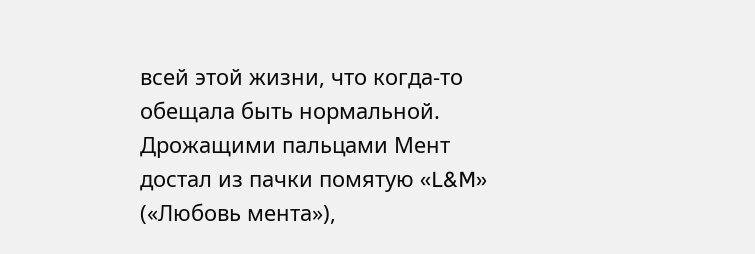всей этой жизни, что когда-то обещала быть нормальной.
Дрожащими пальцами Мент достал из пачки помятую «L&M» («Любовь мента»),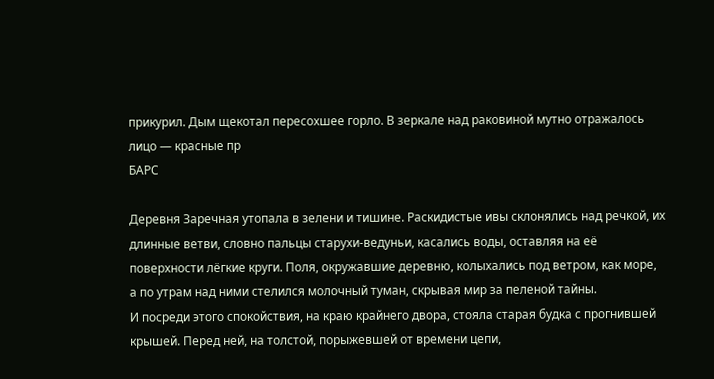прикурил. Дым щекотал пересохшее горло. В зеркале над раковиной мутно отражалось лицо — красные пр
БАРС

Деревня Заречная утопала в зелени и тишине. Раскидистые ивы склонялись над речкой, их длинные ветви, словно пальцы старухи-ведуньи, касались воды, оставляя на её поверхности лёгкие круги. Поля, окружавшие деревню, колыхались под ветром, как море, а по утрам над ними стелился молочный туман, скрывая мир за пеленой тайны.
И посреди этого спокойствия, на краю крайнего двора, стояла старая будка с прогнившей крышей. Перед ней, на толстой, порыжевшей от времени цепи,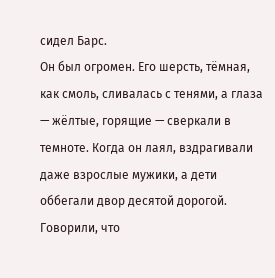сидел Барс.
Он был огромен. Его шерсть, тёмная, как смоль, сливалась с тенями, а глаза — жёлтые, горящие — сверкали в темноте. Когда он лаял, вздрагивали даже взрослые мужики, а дети оббегали двор десятой дорогой. Говорили, что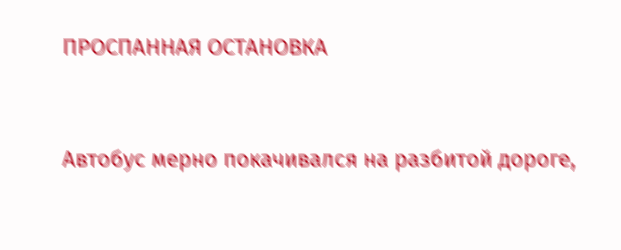ПРОСПАННАЯ ОСТАНОВКА


Автобус мерно покачивался на разбитой дороге,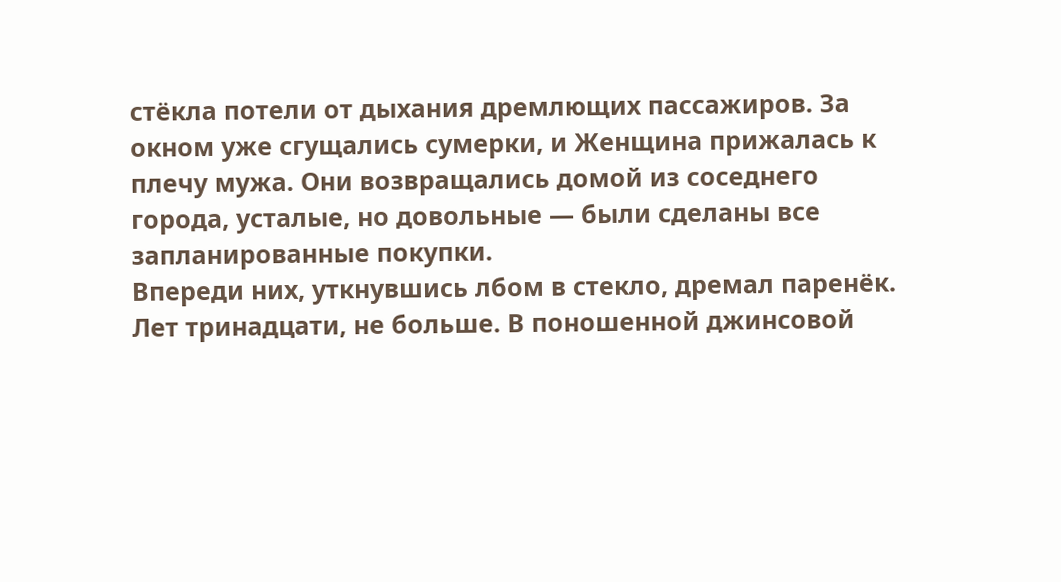стёкла потели от дыхания дремлющих пассажиров. За окном уже сгущались сумерки, и Женщина прижалась к плечу мужа. Они возвращались домой из соседнего города, усталые, но довольные — были сделаны все запланированные покупки.
Впереди них, уткнувшись лбом в стекло, дремал паренёк. Лет тринадцати, не больше. В поношенной джинсовой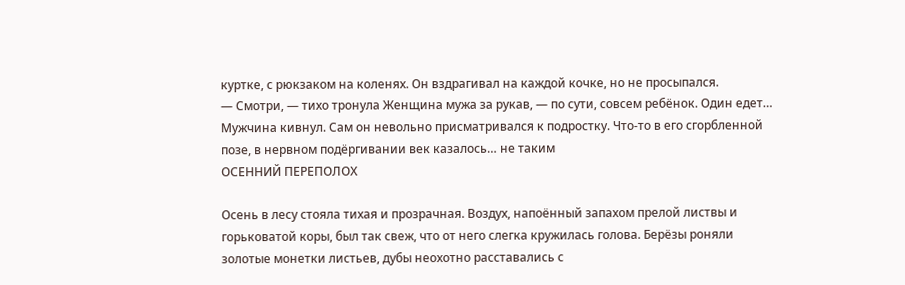куртке, с рюкзаком на коленях. Он вздрагивал на каждой кочке, но не просыпался.
— Смотри, — тихо тронула Женщина мужа за рукав, — по сути, совсем ребёнок. Один едет…
Мужчина кивнул. Сам он невольно присматривался к подростку. Что-то в его сгорбленной позе, в нервном подёргивании век казалось… не таким
ОСЕННИЙ ПЕРЕПОЛОХ

Осень в лесу стояла тихая и прозрачная. Воздух, напоённый запахом прелой листвы и горьковатой коры, был так свеж, что от него слегка кружилась голова. Берёзы роняли золотые монетки листьев, дубы неохотно расставались с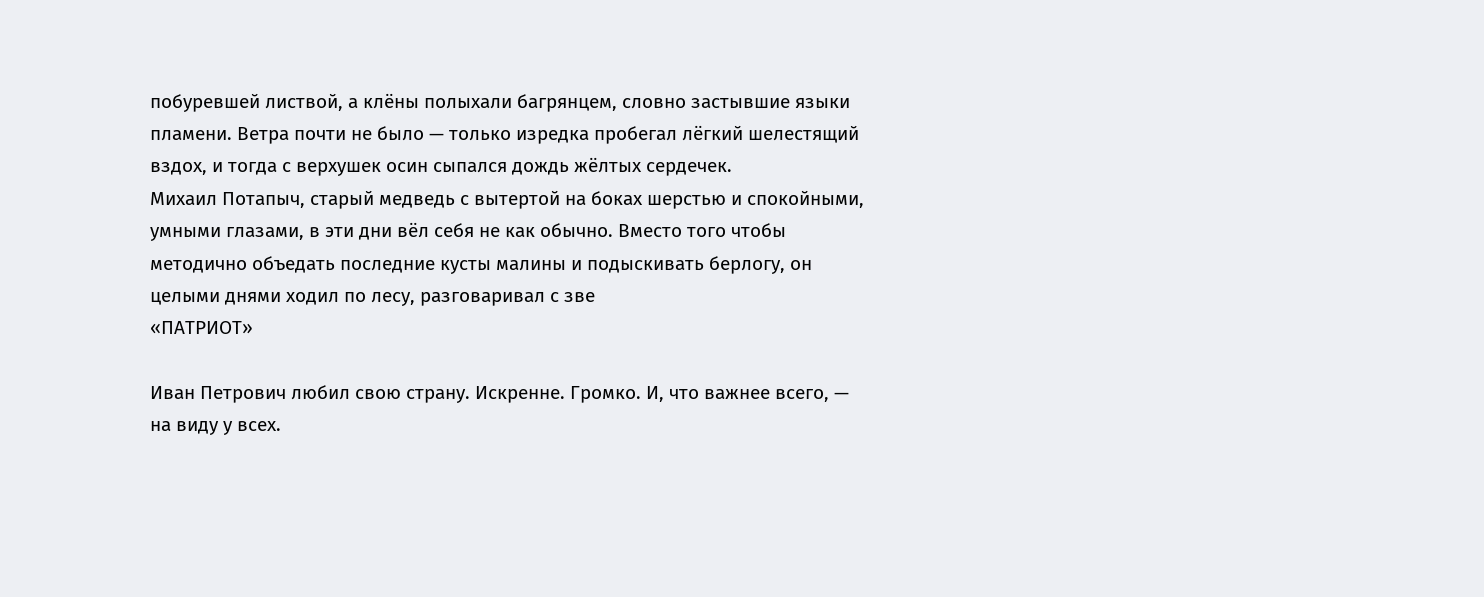побуревшей листвой, а клёны полыхали багрянцем, словно застывшие языки пламени. Ветра почти не было — только изредка пробегал лёгкий шелестящий вздох, и тогда с верхушек осин сыпался дождь жёлтых сердечек.
Михаил Потапыч, старый медведь с вытертой на боках шерстью и спокойными, умными глазами, в эти дни вёл себя не как обычно. Вместо того чтобы методично объедать последние кусты малины и подыскивать берлогу, он целыми днями ходил по лесу, разговаривал с зве
«ПАТРИОТ»

Иван Петрович любил свою страну. Искренне. Громко. И, что важнее всего, — на виду у всех.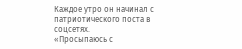Каждое утро он начинал с патриотического поста в соцсетях.
«Просыпаюсь с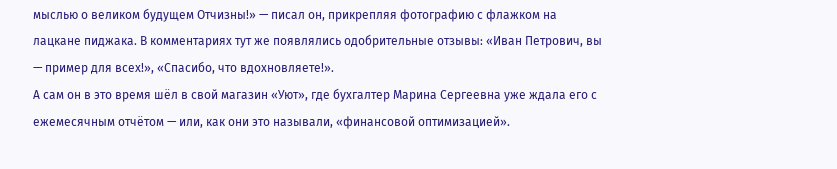мыслью о великом будущем Отчизны!» — писал он, прикрепляя фотографию с флажком на лацкане пиджака. В комментариях тут же появлялись одобрительные отзывы: «Иван Петрович, вы — пример для всех!», «Спасибо, что вдохновляете!».
А сам он в это время шёл в свой магазин «Уют», где бухгалтер Марина Сергеевна уже ждала его с ежемесячным отчётом — или, как они это называли, «финансовой оптимизацией».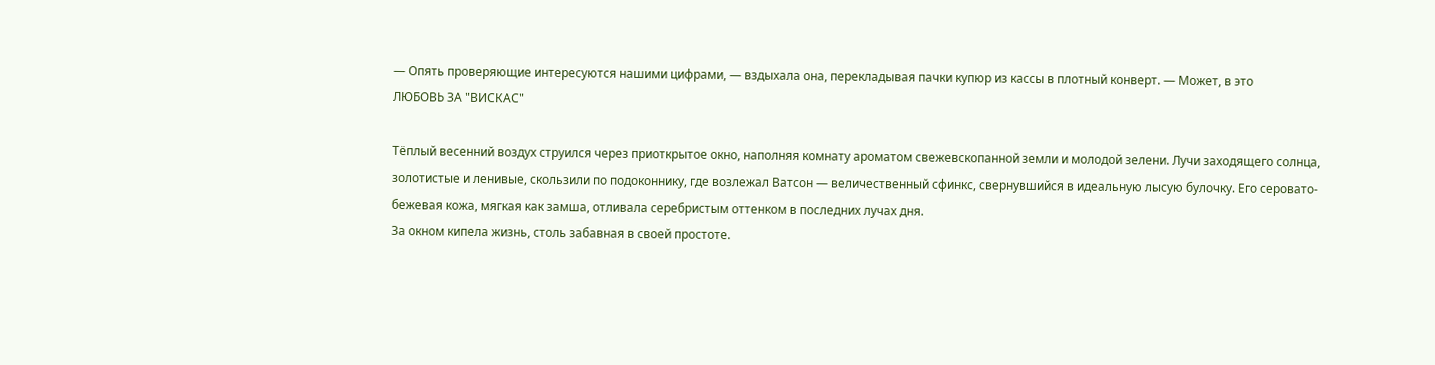— Опять проверяющие интересуются нашими цифрами, — вздыхала она, перекладывая пачки купюр из кассы в плотный конверт. — Может, в это
ЛЮБОВЬ ЗА "ВИСКАС"

Тёплый весенний воздух струился через приоткрытое окно, наполняя комнату ароматом свежевскопанной земли и молодой зелени. Лучи заходящего солнца, золотистые и ленивые, скользили по подоконнику, где возлежал Ватсон — величественный сфинкс, свернувшийся в идеальную лысую булочку. Его серовато-бежевая кожа, мягкая как замша, отливала серебристым оттенком в последних лучах дня.
За окном кипела жизнь, столь забавная в своей простоте.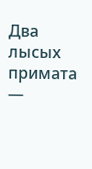Два лысых примата —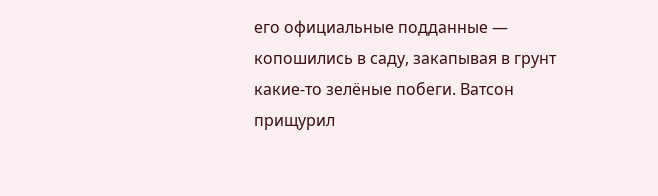его официальные подданные — копошились в саду, закапывая в грунт какие-то зелёные побеги. Ватсон прищурил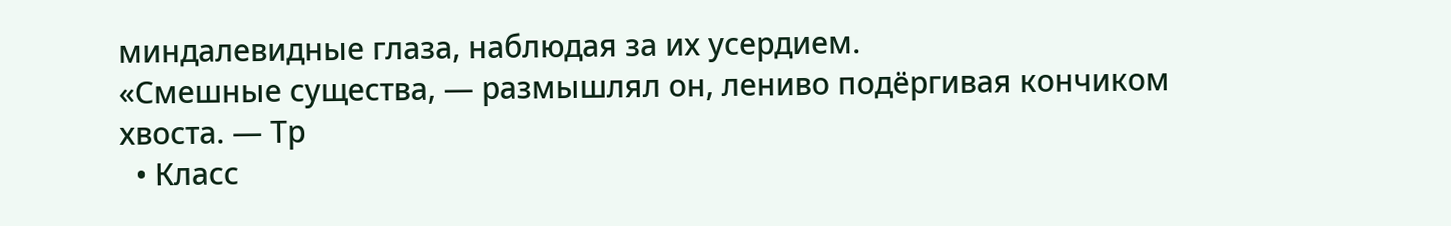миндалевидные глаза, наблюдая за их усердием.
«Смешные существа, — размышлял он, лениво подёргивая кончиком хвоста. — Тр
  • Класс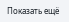Показать ещё